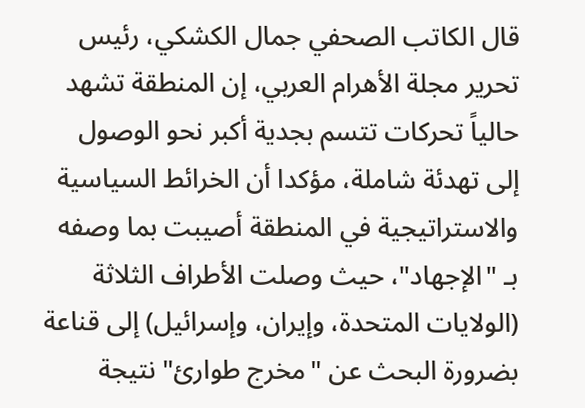قال الكاتب الصحفي جمال الكشكي، رئيس تحرير مجلة الأهرام العربي، إن المنطقة تشهد حالياً تحركات تتسم بجدية أكبر نحو الوصول إلى تهدئة شاملة، مؤكدا أن الخرائط السياسية والاستراتيجية في المنطقة أصيبت بما وصفه بـ "الإجهاد"، حيث وصلت الأطراف الثلاثة (الولايات المتحدة، وإيران، وإسرائيل) إلى قناعة بضرورة البحث عن "مخرج طوارئ" نتيجة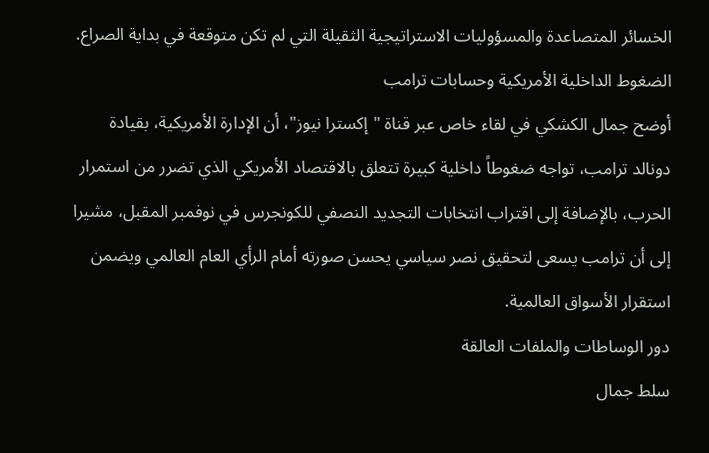الخسائر المتصاعدة والمسؤوليات الاستراتيجية الثقيلة التي لم تكن متوقعة في بداية الصراع.
الضغوط الداخلية الأمريكية وحسابات ترامب
أوضح جمال الكشكي في لقاء خاص عبر قناة "إكسترا نيوز"، أن الإدارة الأمريكية، بقيادة دونالد ترامب، تواجه ضغوطاً داخلية كبيرة تتعلق بالاقتصاد الأمريكي الذي تضرر من استمرار الحرب، بالإضافة إلى اقتراب انتخابات التجديد النصفي للكونجرس في نوفمبر المقبل، مشيرا إلى أن ترامب يسعى لتحقيق نصر سياسي يحسن صورته أمام الرأي العام العالمي ويضمن استقرار الأسواق العالمية.
دور الوساطات والملفات العالقة
سلط جمال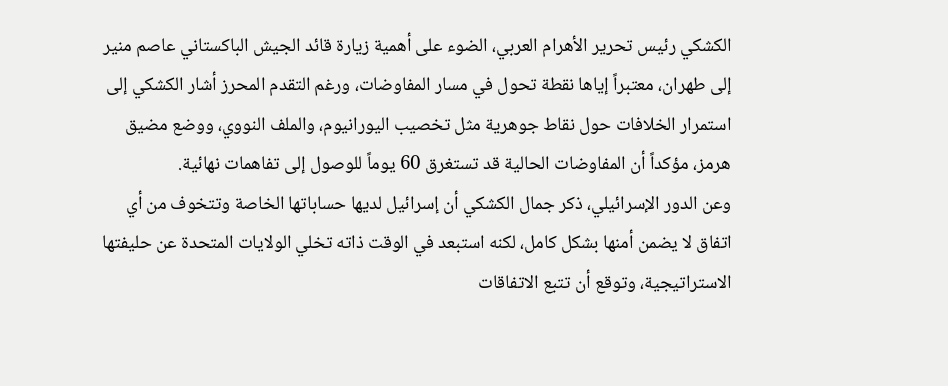الكشكي رئيس تحرير الأهرام العربي، الضوء على أهمية زيارة قائد الجيش الباكستاني عاصم منير إلى طهران، معتبراً إياها نقطة تحول في مسار المفاوضات، ورغم التقدم المحرز أشار الكشكي إلى استمرار الخلافات حول نقاط جوهرية مثل تخصيب اليورانيوم، والملف النووي، ووضع مضيق هرمز، مؤكداً أن المفاوضات الحالية قد تستغرق 60 يوماً للوصول إلى تفاهمات نهائية.
وعن الدور الإسرائيلي، ذكر جمال الكشكي أن إسرائيل لديها حساباتها الخاصة وتتخوف من أي اتفاق لا يضمن أمنها بشكل كامل، لكنه استبعد في الوقت ذاته تخلي الولايات المتحدة عن حليفتها الاستراتيجية، وتوقع أن تتبع الاتفاقات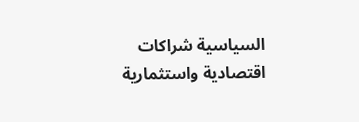السياسية شراكات اقتصادية واستثمارية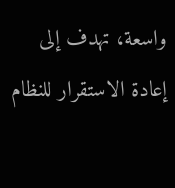واسعة، تهدف إلى إعادة الاستقرار للنظام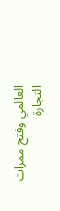العالمي وفتح ممرات التجارة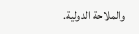والملاحة الدولية.